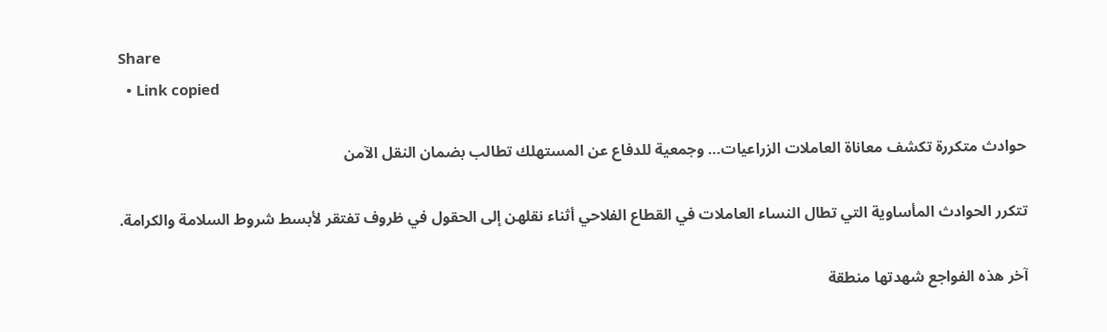Share
  • Link copied

حوادث متكررة تكشف معاناة العاملات الزراعيات… وجمعية للدفاع عن المستهلك تطالب بضمان النقل الآمن

تتكرر الحوادث المأساوية التي تطال النساء العاملات في القطاع الفلاحي أثناء نقلهن إلى الحقول في ظروف تفتقر لأبسط شروط السلامة والكرامة.

آخر هذه الفواجع شهدتها منطقة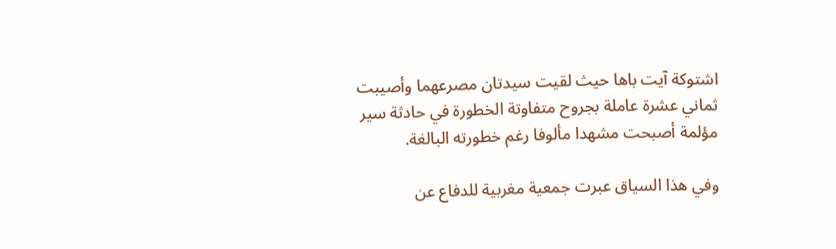اشتوكة آيت باها حيث لقيت سيدتان مصرعهما وأصيبت ثماني عشرة عاملة بجروح متفاوتة الخطورة في حادثة سير مؤلمة أصبحت مشهدا مألوفا رغم خطورته البالغة.

وفي هذا السياق عبرت جمعية مغربية للدفاع عن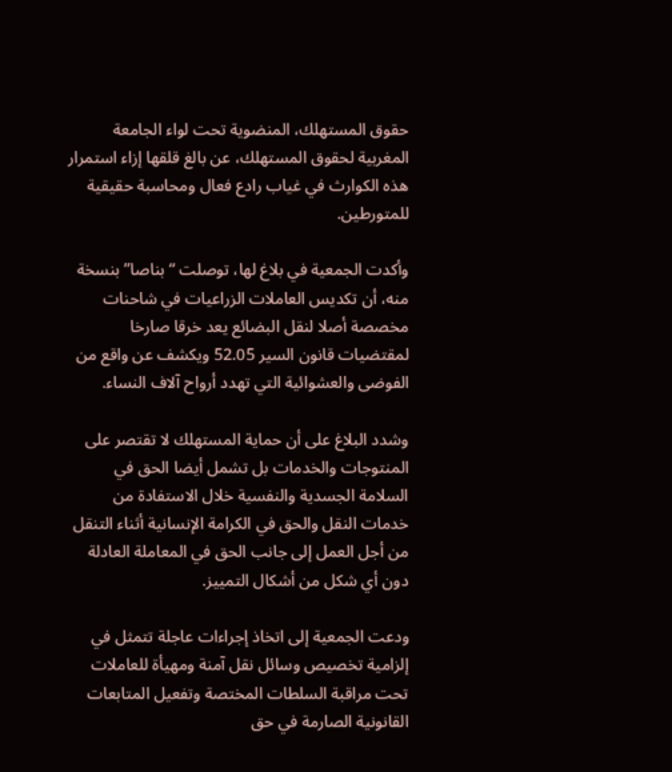حقوق المستهلك، المنضوية تحت لواء الجامعة المغربية لحقوق المستهلك، عن بالغ قلقها إزاء استمرار هذه الكوارث في غياب رادع فعال ومحاسبة حقيقية للمتورطين.

وأكدت الجمعية في بلاغ لها، توصلت “بناصا” بنسخة منه، أن تكديس العاملات الزراعيات في شاحنات مخصصة أصلا لنقل البضائع يعد خرقا صارخا لمقتضيات قانون السير 52.05 ويكشف عن واقع من الفوضى والعشوائية التي تهدد أرواح آلاف النساء.

وشدد البلاغ على أن حماية المستهلك لا تقتصر على المنتوجات والخدمات بل تشمل أيضا الحق في السلامة الجسدية والنفسية خلال الاستفادة من خدمات النقل والحق في الكرامة الإنسانية أثناء التنقل من أجل العمل إلى جانب الحق في المعاملة العادلة دون أي شكل من أشكال التمييز.

ودعت الجمعية إلى اتخاذ إجراءات عاجلة تتمثل في إلزامية تخصيص وسائل نقل آمنة ومهيأة للعاملات تحت مراقبة السلطات المختصة وتفعيل المتابعات القانونية الصارمة في حق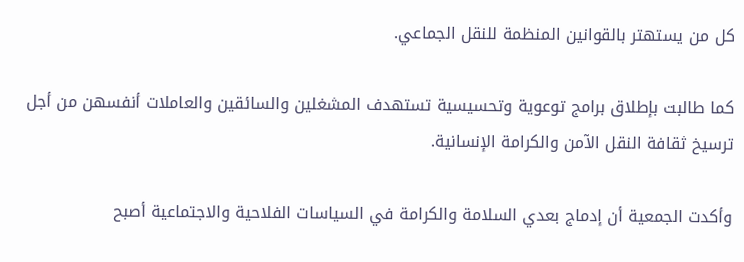كل من يستهتر بالقوانين المنظمة للنقل الجماعي.

كما طالبت بإطلاق برامج توعوية وتحسيسية تستهدف المشغلين والسائقين والعاملات أنفسهن من أجل ترسيخ ثقافة النقل الآمن والكرامة الإنسانية.

وأكدت الجمعية أن إدماج بعدي السلامة والكرامة في السياسات الفلاحية والاجتماعية أصبح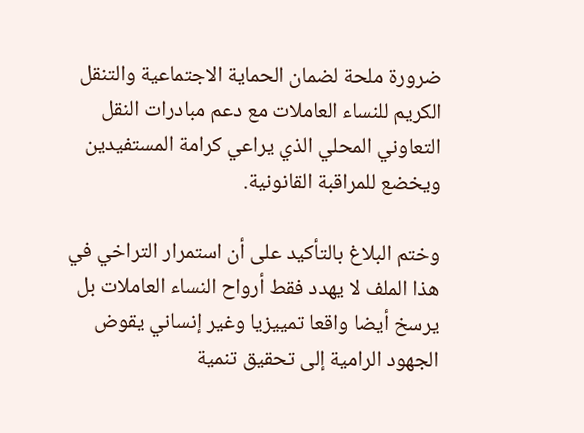ضرورة ملحة لضمان الحماية الاجتماعية والتنقل الكريم للنساء العاملات مع دعم مبادرات النقل التعاوني المحلي الذي يراعي كرامة المستفيدين ويخضع للمراقبة القانونية.

وختم البلاغ بالتأكيد على أن استمرار التراخي في هذا الملف لا يهدد فقط أرواح النساء العاملات بل يرسخ أيضا واقعا تمييزيا وغير إنساني يقوض الجهود الرامية إلى تحقيق تنمية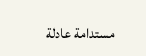مستدامة عادلة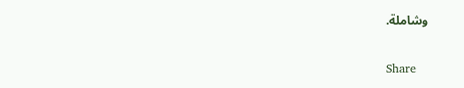وشاملة.

Share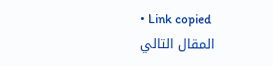• Link copied
المقال التالي